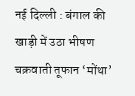नई दिल्ली : बंगाल की खाड़ी में उठा भीषण चक्रवाती तूफान ‘मोंथा’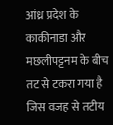आंध्र प्रदेश के काकीनाडा और मछलीपट्टनम के बीच तट से टकरा गया है जिस वजह से तटीय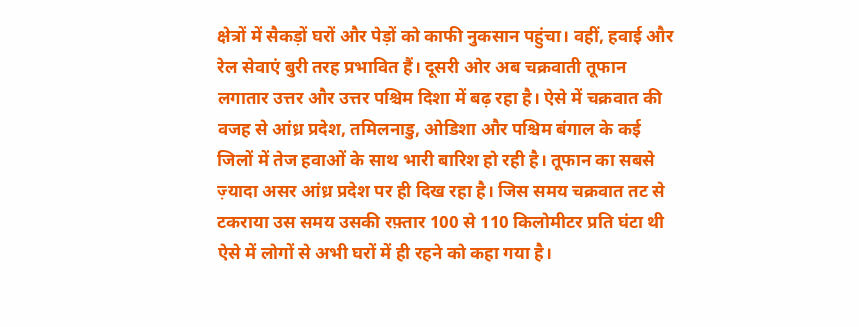क्षेत्रों में सैकड़ों घरों और पेड़ों को काफी नुकसान पहुंचा। वहीं, हवाई और रेल सेवाएं बुरी तरह प्रभावित हैं। दूसरी ओर अब चक्रवाती तूफान लगातार उत्तर और उत्तर पश्चिम दिशा में बढ़ रहा है। ऐसे में चक्रवात की वजह से आंध्र प्रदेश, तमिलनाडु, ओडिशा और पश्चिम बंगाल के कई जिलों में तेज हवाओं के साथ भारी बारिश हो रही है। तूफान का सबसे ज़्यादा असर आंध्र प्रदेश पर ही दिख रहा है। जिस समय चक्रवात तट से टकराया उस समय उसकी रफ़्तार 100 से 110 किलोमीटर प्रति घंटा थी ऐसे में लोगों से अभी घरों में ही रहने को कहा गया है।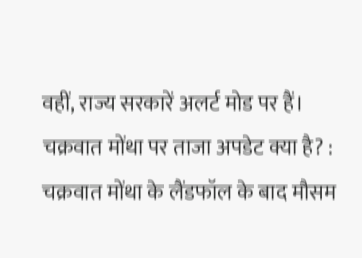वहीं, राज्य सरकारें अलर्ट मोड पर हैं।
चक्रवात मोंथा पर ताजा अपडेट क्या है? : चक्रवात मोंथा के लैंडफॉल के बाद मौसम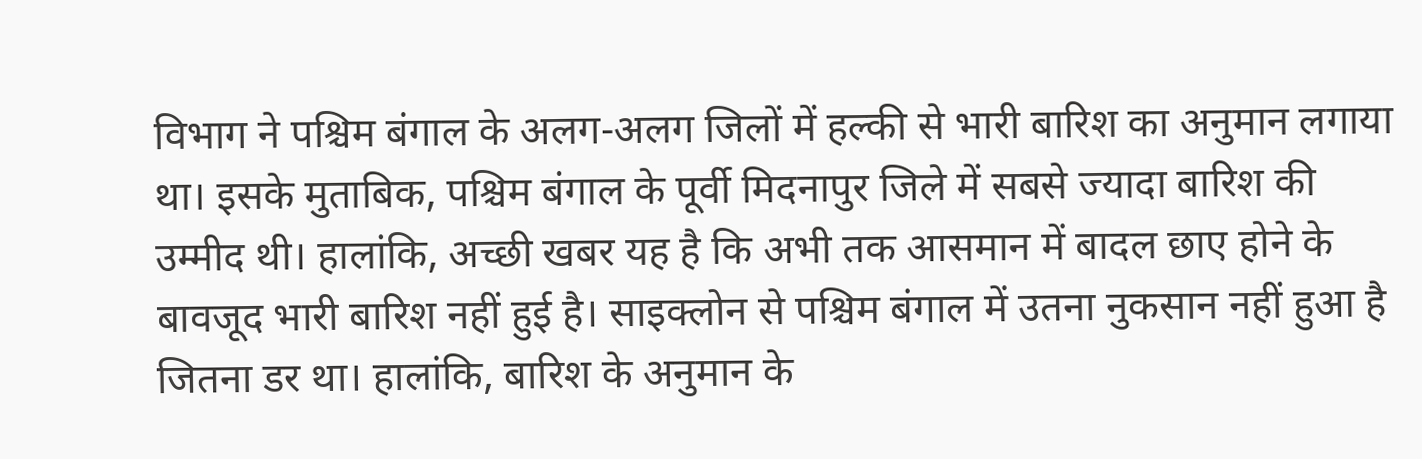विभाग ने पश्चिम बंगाल के अलग-अलग जिलों में हल्की से भारी बारिश का अनुमान लगाया था। इसके मुताबिक, पश्चिम बंगाल के पूर्वी मिदनापुर जिले में सबसे ज्यादा बारिश की उम्मीद थी। हालांकि, अच्छी खबर यह है कि अभी तक आसमान में बादल छाए होने के बावजूद भारी बारिश नहीं हुई है। साइक्लोन से पश्चिम बंगाल में उतना नुकसान नहीं हुआ है जितना डर था। हालांकि, बारिश के अनुमान के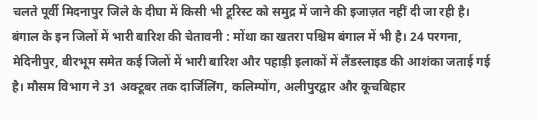चलते पूर्वी मिदनापुर जिले के दीघा में किसी भी टूरिस्ट को समुद्र में जाने की इजाज़त नहीं दी जा रही है।
बंगाल के इन जिलों में भारी बारिश की चेतावनी : मोंथा का खतरा पश्चिम बंगाल में भी है। 24 परगना, मेदिनीपुर, बीरभूम समेत कई जिलों में भारी बारिश और पहाड़ी इलाकों में लैंडस्लाइड की आशंका जताई गई है। मौसम विभाग ने 31 अक्टूबर तक दार्जिलिंग, कलिम्पोंग, अलीपुरद्वार और कूचबिहार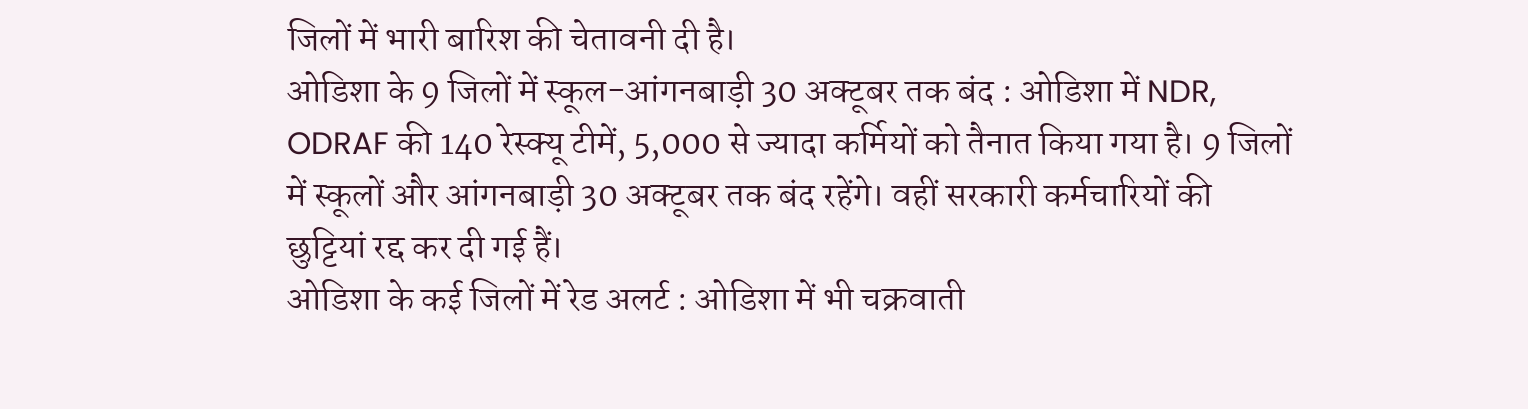जिलों में भारी बारिश की चेतावनी दी है।
ओडिशा के 9 जिलों में स्कूल-आंगनबाड़ी 30 अक्टूबर तक बंद : ओडिशा में NDR, ODRAF की 140 रेस्क्यू टीमें, 5,000 से ज्यादा कर्मियों को तैनात किया गया है। 9 जिलों में स्कूलों और आंगनबाड़ी 30 अक्टूबर तक बंद रहेंगे। वहीं सरकारी कर्मचारियों की छुट्टियां रद्द कर दी गई हैं।
ओडिशा के कई जिलों में रेड अलर्ट : ओडिशा में भी चक्रवाती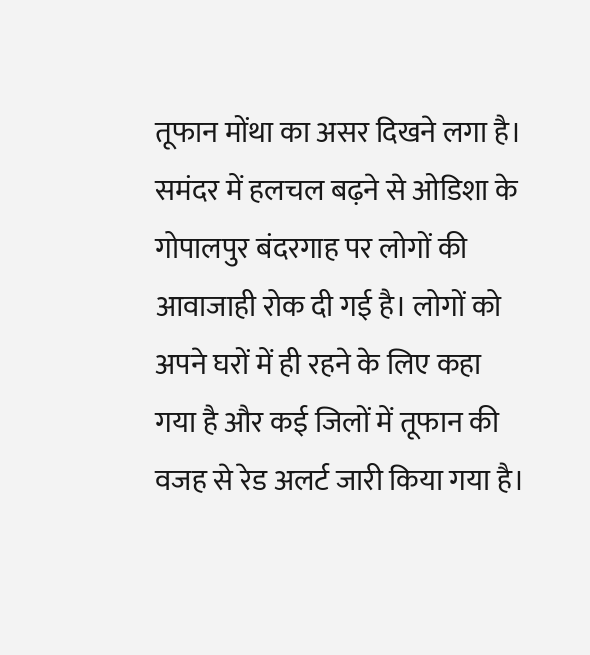तूफान मोंथा का असर दिखने लगा है। समंदर में हलचल बढ़ने से ओडिशा के गोपालपुर बंदरगाह पर लोगों की आवाजाही रोक दी गई है। लोगों को अपने घरों में ही रहने के लिए कहा गया है और कई जिलों में तूफान की वजह से रेड अलर्ट जारी किया गया है।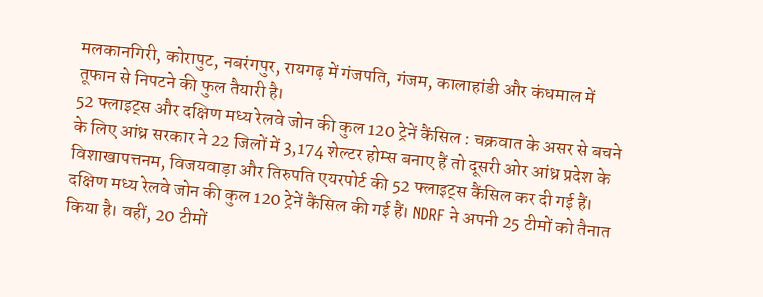मलकानगिरी, कोरापुट, नबरंगपुर, रायगढ़ में गंजपति, गंजम, कालाहांडी और कंधमाल में तूफान से निपटने की फुल तैयारी है।
52 फ्लाइट्स और दक्षिण मध्य रेलवे जोन की कुल 120 ट्रेनें कैंसिल : चक्रवात के असर से बचने के लिए आंध्र सरकार ने 22 जिलों में 3,174 शेल्टर होम्स बनाए हैं तो दूसरी ओर आंध्र प्रदेश के विशाखापत्तनम, विजयवाड़ा और तिरुपति एयरपोर्ट की 52 फ्लाइट्स कैंसिल कर दी गई हैं। दक्षिण मध्य रेलवे जोन की कुल 120 ट्रेनें कैंसिल की गई हैं। NDRF ने अपनी 25 टीमों को तैनात किया है। वहीं, 20 टीमों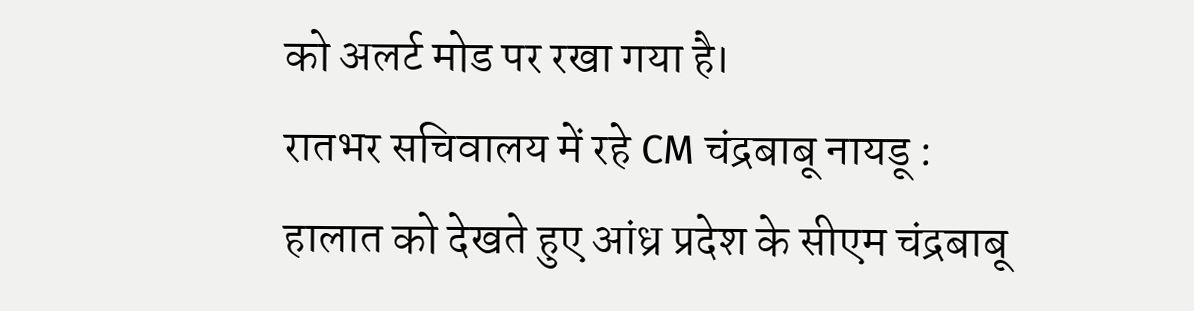को अलर्ट मोड पर रखा गया है।
रातभर सचिवालय में रहे CM चंद्रबाबू नायडू : हालात को देखते हुए आंध्र प्रदेश के सीएम चंद्रबाबू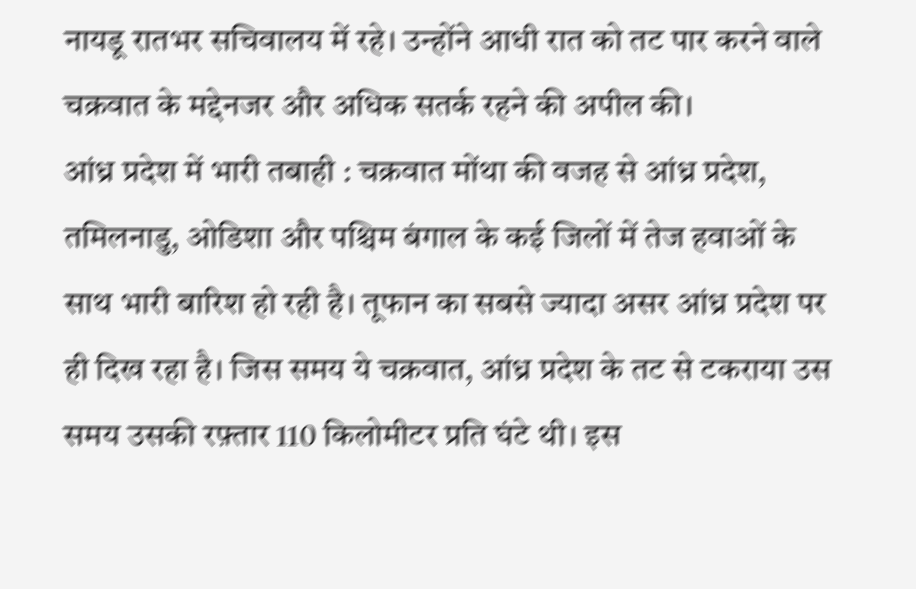नायडू रातभर सचिवालय में रहे। उन्होंने आधी रात को तट पार करने वाले चक्रवात के मद्देनजर और अधिक सतर्क रहने की अपील की।
आंध्र प्रदेश में भारी तबाही : चक्रवात मोंथा की वजह से आंध्र प्रदेश, तमिलनाडु, ओडिशा और पश्चिम बंगाल के कई जिलों में तेज हवाओं के साथ भारी बारिश हो रही है। तूफान का सबसे ज्यादा असर आंध्र प्रदेश पर ही दिख रहा है। जिस समय ये चक्रवात, आंध्र प्रदेश के तट से टकराया उस समय उसकी रफ़्तार 110 किलोमीटर प्रति घंटे थी। इस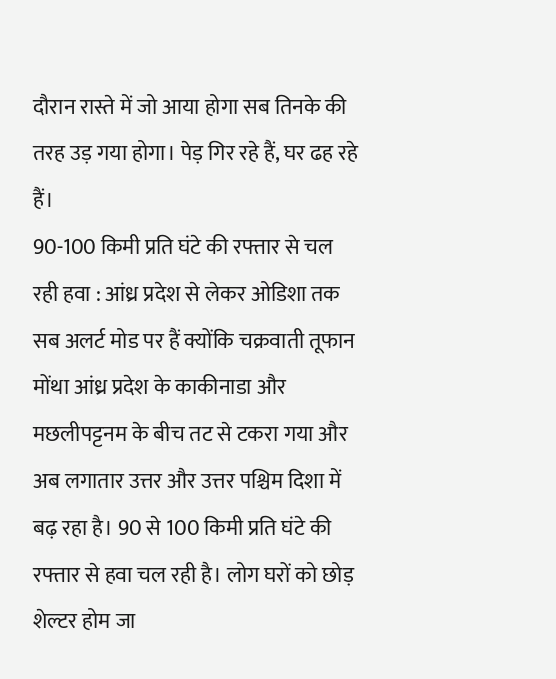दौरान रास्ते में जो आया होगा सब तिनके की तरह उड़ गया होगा। पेड़ गिर रहे हैं, घर ढह रहे हैं।
90-100 किमी प्रति घंटे की रफ्तार से चल रही हवा : आंध्र प्रदेश से लेकर ओडिशा तक सब अलर्ट मोड पर हैं क्योंकि चक्रवाती तूफान मोंथा आंध्र प्रदेश के काकीनाडा और मछलीपट्टनम के बीच तट से टकरा गया और अब लगातार उत्तर और उत्तर पश्चिम दिशा में बढ़ रहा है। 90 से 100 किमी प्रति घंटे की रफ्तार से हवा चल रही है। लोग घरों को छोड़ शेल्टर होम जा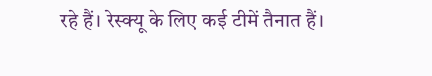रहे हैं। रेस्क्यू के लिए कई टीमें तैनात हैं।